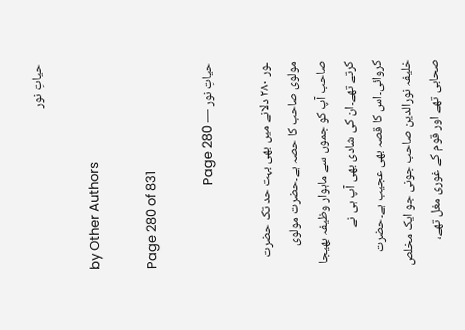حیاتِ نور

by Other Authors

Page 280 of 831

حیاتِ نور — Page 280

ـور ۲۸۰ دلانے میں بھی بہت حد تک حضرت مولوی صاحب کا حصہ ہے۔حضرت مولوی صاحب آپ کو جموں سے ماہوار وظیفہ بھیجا کرتے تھے۔ان کی شادی بھی آپ ہی نے کروائی۔اس کا قصہ بھی عجیب ہے۔حضرت خلیفہ نورالدین صاحب جونی جو ایک مخلص صحابی تھے اور قوم کے غوری مغل تھے،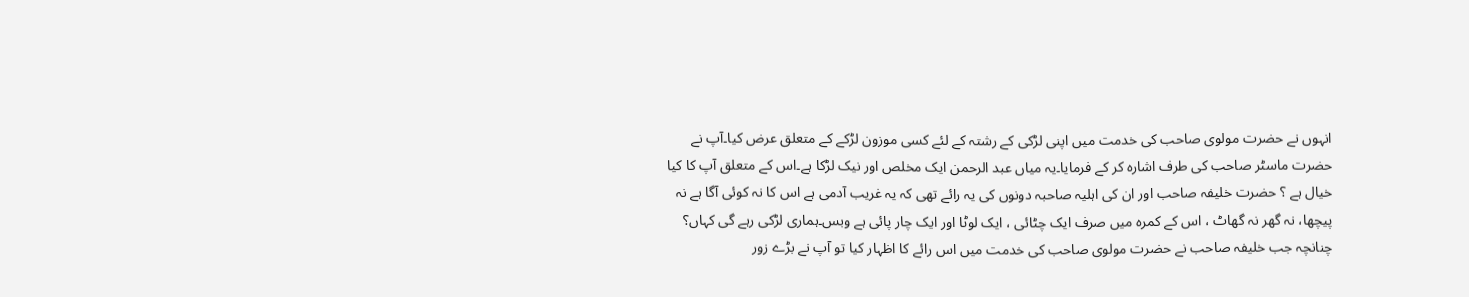انہوں نے حضرت مولوی صاحب کی خدمت میں اپنی لڑکی کے رشتہ کے لئے کسی موزون لڑکے کے متعلق عرض کیا۔آپ نے حضرت ماسٹر صاحب کی طرف اشارہ کر کے فرمایا۔یہ میاں عبد الرحمن ایک مخلص اور نیک لڑکا ہے۔اس کے متعلق آپ کا کیا خیال ہے ؟ حضرت خلیفہ صاحب اور ان کی اہلیہ صاحبہ دونوں کی یہ رائے تھی کہ یہ غریب آدمی ہے اس کا نہ کوئی آگا ہے نہ پیچھا، نہ گھر نہ گھاٹ ، اس کے کمرہ میں صرف ایک چٹائی ، ایک لوٹا اور ایک چار پائی ہے وبس۔ہماری لڑکی رہے گی کہاں؟ چنانچہ جب خلیفہ صاحب نے حضرت مولوی صاحب کی خدمت میں اس رائے کا اظہار کیا تو آپ نے بڑے زور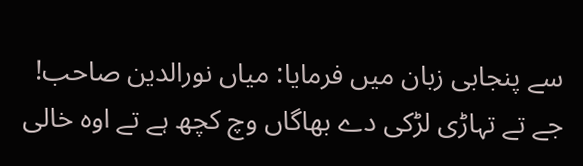سے پنجابی زبان میں فرمایا: میاں نورالدین صاحب! جے تے تہاڑی لڑکی دے بھاگاں وچ کچھ ہے تے اوہ خالی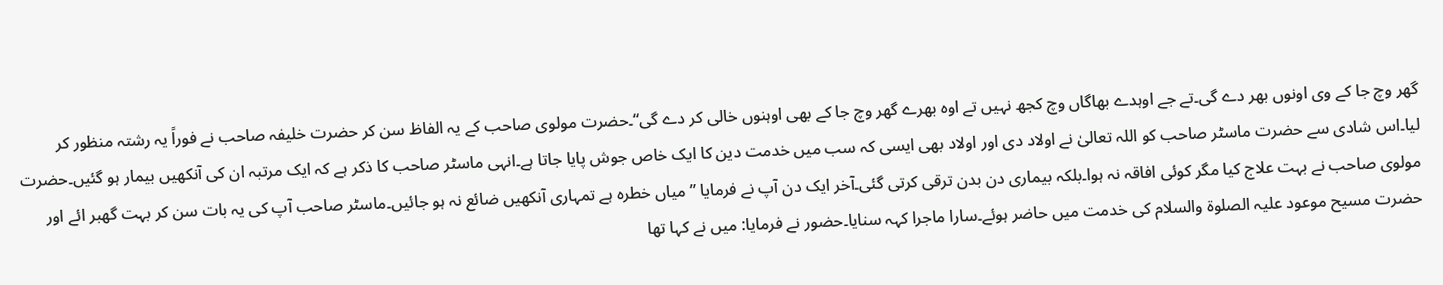گھر وچ جا کے وی اونوں بھر دے گی۔تے جے اوہدے بھاگاں وچ کجھ نہیں تے اوہ بھرے گھر وچ جا کے بھی اوہنوں خالی کر دے گی“۔حضرت مولوی صاحب کے یہ الفاظ سن کر حضرت خلیفہ صاحب نے فوراً یہ رشتہ منظور کر لیا۔اس شادی سے حضرت ماسٹر صاحب کو اللہ تعالیٰ نے اولاد دی اور اولاد بھی ایسی کہ سب میں خدمت دین کا ایک خاص جوش پایا جاتا ہے۔انہی ماسٹر صاحب کا ذکر ہے کہ ایک مرتبہ ان کی آنکھیں بیمار ہو گئیں۔حضرت مولوی صاحب نے بہت علاج کیا مگر کوئی افاقہ نہ ہوا۔بلکہ بیماری دن بدن ترقی کرتی گئی۔آخر ایک دن آپ نے فرمایا ”میاں خطرہ ہے تمہاری آنکھیں ضائع نہ ہو جائیں۔ماسٹر صاحب آپ کی یہ بات سن کر بہت گھبر ائے اور حضرت مسیح موعود علیہ الصلوۃ والسلام کی خدمت میں حاضر ہوئے۔سارا ماجرا کہہ سنایا۔حضور نے فرمایا: میں نے کہا تھا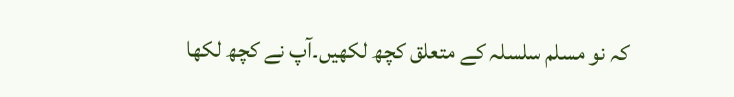کہ نو مسلم سلسلہ کے متعلق کچھ لکھیں۔آپ نے کچھ لکھا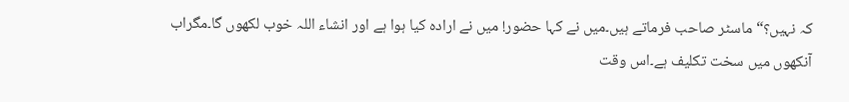کہ نہیں؟“ ماسٹر صاحب فرماتے ہیں۔میں نے کہا حضور! میں نے ارادہ کیا ہوا ہے اور انشاء اللہ خوب لکھوں گا۔مگراب آنکھوں میں سخت تکلیف ہے۔اس وقت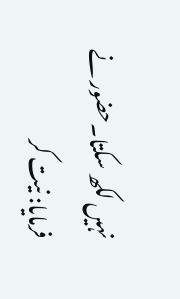نہیں لکھ سکتا۔حضور نے فرمایا: نیت کر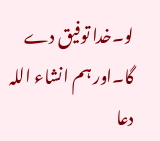لو۔خدا توفیق دے گا۔اور ہم انشاء اللہ دعا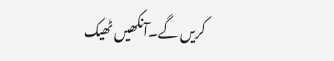کریں گے۔آنکھیں ٹھیک